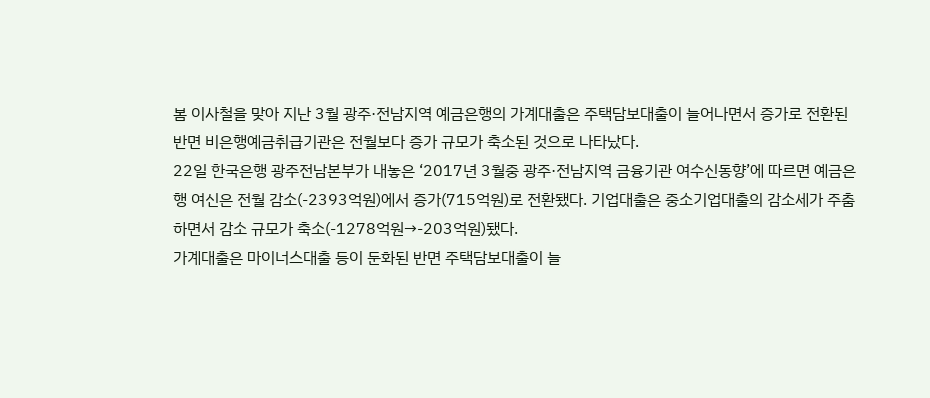봄 이사철을 맞아 지난 3월 광주·전남지역 예금은행의 가계대출은 주택담보대출이 늘어나면서 증가로 전환된 반면 비은행예금취급기관은 전월보다 증가 규모가 축소된 것으로 나타났다.
22일 한국은행 광주전남본부가 내놓은 ‘2017년 3월중 광주·전남지역 금융기관 여수신동향’에 따르면 예금은행 여신은 전월 감소(-2393억원)에서 증가(715억원)로 전환됐다. 기업대출은 중소기업대출의 감소세가 주춤하면서 감소 규모가 축소(-1278억원→-203억원)됐다.
가계대출은 마이너스대출 등이 둔화된 반면 주택담보대출이 늘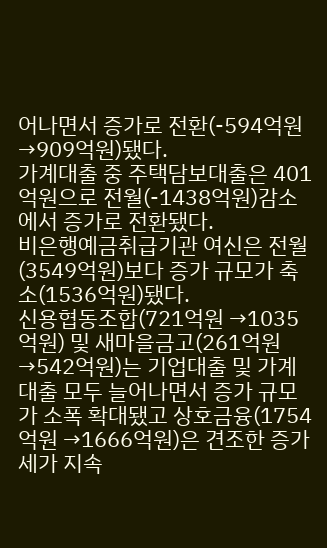어나면서 증가로 전환(-594억원→909억원)됐다.
가계대출 중 주택담보대출은 401억원으로 전월(-1438억원)감소에서 증가로 전환됐다.
비은행예금취급기관 여신은 전월(3549억원)보다 증가 규모가 축소(1536억원)됐다.
신용협동조합(721억원 →1035억원) 및 새마을금고(261억원 →542억원)는 기업대출 및 가계대출 모두 늘어나면서 증가 규모가 소폭 확대됐고 상호금융(1754억원 →1666억원)은 견조한 증가세가 지속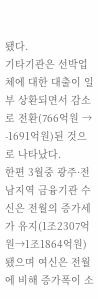됐다.
기타기관은 선박업체에 대한 대출이 일부 상환되면서 감소로 전환(766억원 → -1691억원)된 것으로 나타났다.
한편 3월중 광주·전남지역 금융기관 수신은 전월의 증가세가 유지(1조2307억원→1조1864억원)됐으며 여신은 전월에 비해 증가폭이 소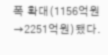폭 확대(1156억원→2251억원)됐다.